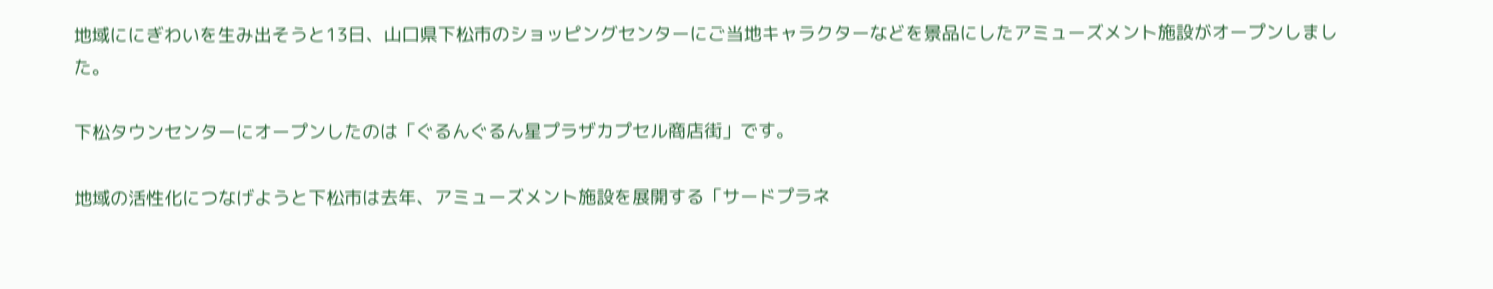地域ににぎわいを生み出そうと13日、山口県下松市のショッピングセンターにご当地キャラクターなどを景品にしたアミューズメント施設がオープンしました。

下松タウンセンターにオープンしたのは「ぐるんぐるん星プラザカプセル商店街」です。

地域の活性化につなげようと下松市は去年、アミューズメント施設を展開する「サードプラネ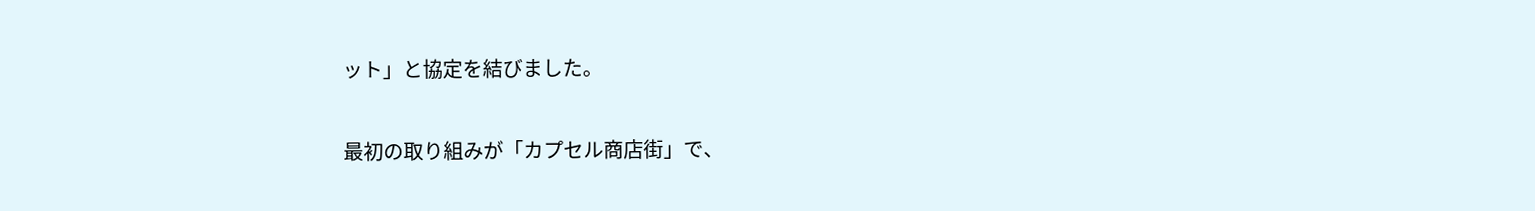ット」と協定を結びました。

最初の取り組みが「カプセル商店街」で、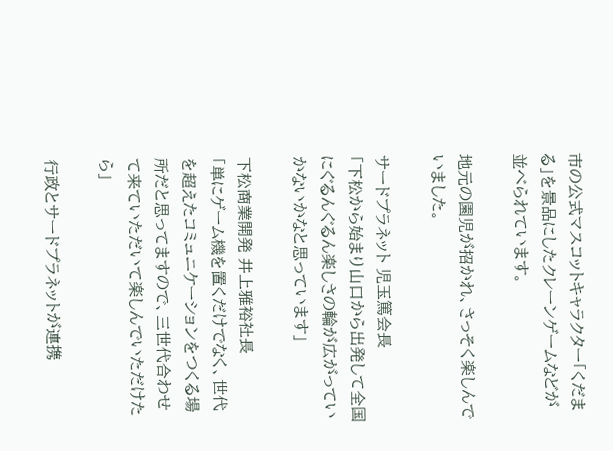市の公式マスコットキャラクター「くだまる」を景品にしたクレーンゲームなどが並べられています。

地元の園児が招かれ、さっそく楽しんでいました。

サードプラネット 児玉篤会長
「下松から始まり山口から出発して全国にぐるんぐるん楽しさの輪が広がっていかないかなと思っています」

下松商業開発 井上雅裕社長
「単にゲーム機を置くだけでなく、世代を超えたコミュニケーションをつくる場所だと思ってますので、三世代合わせて来ていただいて楽しんでいただけたら」

行政とサードプラネットが連携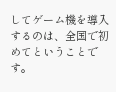してゲーム機を導入するのは、全国で初めてということです。